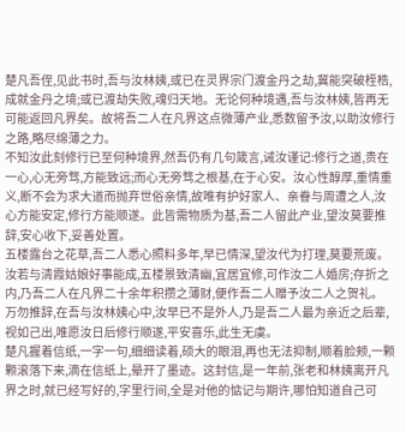楚凡吾侄,见此书时,吾与汝林姨,或已在灵界宗门渡金丹之劫,冀能突破桎梏,成就金丹之境;或已渡劫失败,魂归天地。无论何种境遇,吾与汝林姨,皆再无可能返回凡界矣。故将吾二人在凡界这点微薄产业,悉数留予汝,以助汝修行之路,略尽绵薄之力。
不知汝此刻修行已至何种境界,然吾仍有几句箴言,诫汝谨记:修行之道,贵在一心,心无旁骛,方能致远;而心无旁骛之根基,在于心安。汝心性醇厚,重情重义,断不会为求大道而抛弃世俗亲情,故唯有护好家人、亲眷与周遭之人,汝心方能安定,修行方能顺遂。此皆需物质为基,吾二人留此产业,望汝莫要推辞,安心收下,妥善处置。
五楼露台之花草,吾二人悉心照料多年,早已情深,望汝代为打理,莫要荒废。汝若与清霞姑娘好事能成,五楼景致清幽,宜居宜修,可作汝二人婚房;存折之内,乃吾二人在凡界二十余年积攒之薄财,便作吾二人赠予汝二人之贺礼。
万勿推辞,在吾与汝林姨心中,汝早已不是外人,乃是吾二人最为亲近之后辈,视如己出,唯愿汝日后修行顺遂,平安喜乐,此生无虞。
楚凡握着信纸,一字一句,细细读着,硕大的眼泪,再也无法抑制,顺着脸颊,一颗颗滚落下来,滴在信纸上,晕开了墨迹。这封信,是一年前,张老和林姨离开凡界之时,就已经写好的,字里行间,全是对他的惦记与期许,哪怕知道自己可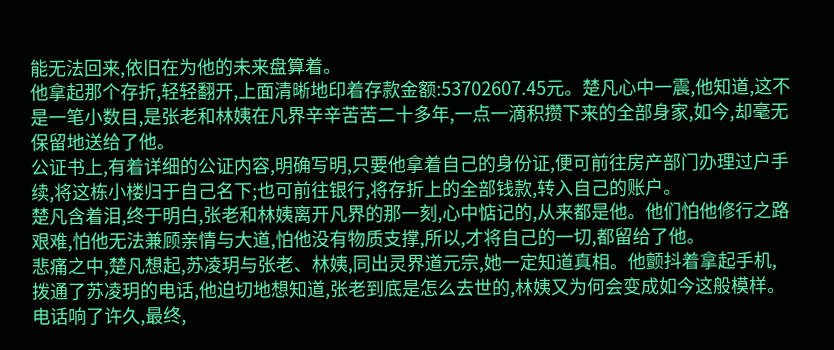能无法回来,依旧在为他的未来盘算着。
他拿起那个存折,轻轻翻开,上面清晰地印着存款金额:53702607.45元。楚凡心中一震,他知道,这不是一笔小数目,是张老和林姨在凡界辛辛苦苦二十多年,一点一滴积攒下来的全部身家,如今,却毫无保留地送给了他。
公证书上,有着详细的公证内容,明确写明,只要他拿着自己的身份证,便可前往房产部门办理过户手续,将这栋小楼归于自己名下;也可前往银行,将存折上的全部钱款,转入自己的账户。
楚凡含着泪,终于明白,张老和林姨离开凡界的那一刻,心中惦记的,从来都是他。他们怕他修行之路艰难,怕他无法兼顾亲情与大道,怕他没有物质支撑,所以,才将自己的一切,都留给了他。
悲痛之中,楚凡想起,苏凌玥与张老、林姨,同出灵界道元宗,她一定知道真相。他颤抖着拿起手机,拨通了苏凌玥的电话,他迫切地想知道,张老到底是怎么去世的,林姨又为何会变成如今这般模样。
电话响了许久,最终,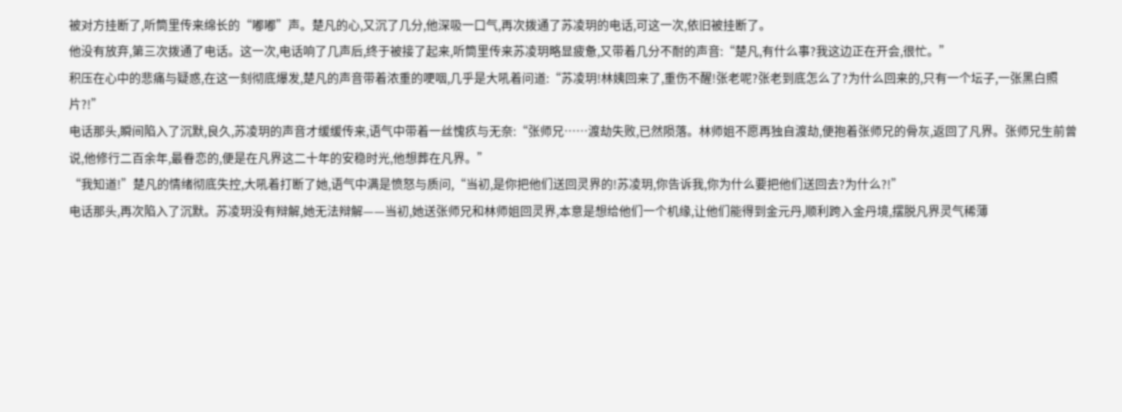被对方挂断了,听筒里传来绵长的“嘟嘟”声。楚凡的心,又沉了几分,他深吸一口气,再次拨通了苏凌玥的电话,可这一次,依旧被挂断了。
他没有放弃,第三次拨通了电话。这一次,电话响了几声后,终于被接了起来,听筒里传来苏凌玥略显疲惫,又带着几分不耐的声音:“楚凡,有什么事?我这边正在开会,很忙。”
积压在心中的悲痛与疑惑,在这一刻彻底爆发,楚凡的声音带着浓重的哽咽,几乎是大吼着问道:“苏凌玥!林姨回来了,重伤不醒!张老呢?张老到底怎么了?为什么回来的,只有一个坛子,一张黑白照片?!”
电话那头,瞬间陷入了沉默,良久,苏凌玥的声音才缓缓传来,语气中带着一丝愧疚与无奈:“张师兄……渡劫失败,已然陨落。林师姐不愿再独自渡劫,便抱着张师兄的骨灰,返回了凡界。张师兄生前曾说,他修行二百余年,最眷恋的,便是在凡界这二十年的安稳时光,他想葬在凡界。”
“我知道!”楚凡的情绪彻底失控,大吼着打断了她,语气中满是愤怒与质问,“当初,是你把他们送回灵界的!苏凌玥,你告诉我,你为什么要把他们送回去?为什么?!”
电话那头,再次陷入了沉默。苏凌玥没有辩解,她无法辩解——当初,她送张师兄和林师姐回灵界,本意是想给他们一个机缘,让他们能得到金元丹,顺利跨入金丹境,摆脱凡界灵气稀薄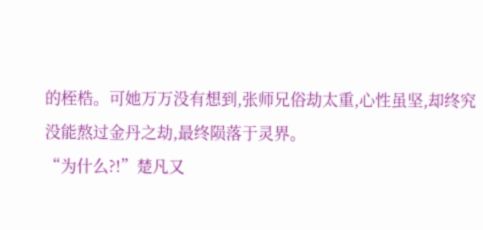的桎梏。可她万万没有想到,张师兄俗劫太重,心性虽坚,却终究没能熬过金丹之劫,最终陨落于灵界。
“为什么?!”楚凡又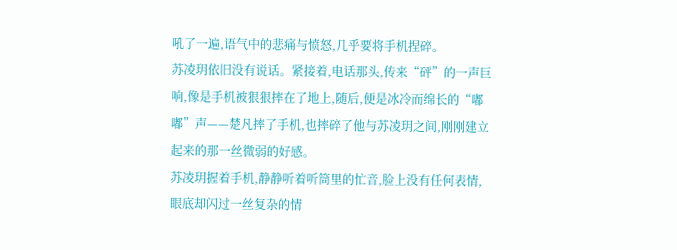吼了一遍,语气中的悲痛与愤怒,几乎要将手机捏碎。
苏凌玥依旧没有说话。紧接着,电话那头,传来“砰”的一声巨响,像是手机被狠狠摔在了地上,随后,便是冰冷而绵长的“嘟嘟”声——楚凡摔了手机,也摔碎了他与苏凌玥之间,刚刚建立起来的那一丝微弱的好感。
苏凌玥握着手机,静静听着听筒里的忙音,脸上没有任何表情,眼底却闪过一丝复杂的情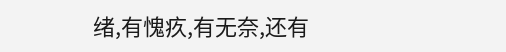绪,有愧疚,有无奈,还有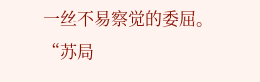一丝不易察觉的委屈。
“苏局